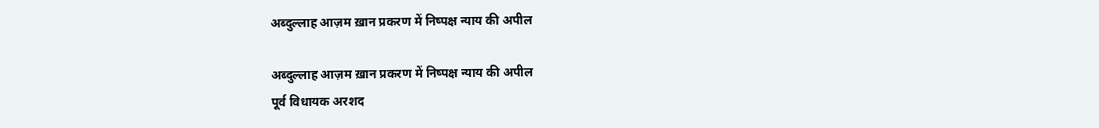अब्दुल्लाह आज़म ख़ान प्रकरण में निष्पक्ष न्याय की अपील

अब्दुल्लाह आज़म ख़ान प्रकरण में निष्पक्ष न्याय की अपील
पूर्व विधायक अरशद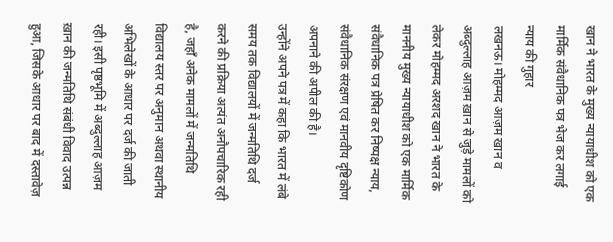खान ने भारत के मुख्य न्यायाधीश को एक मार्मिक संवैधानिक पत्र भेज कर लगाई न्याय की गुहार
लखनऊ। मोहम्मद आज़म खान व अब्दुल्लाह आज़म ख़ान से जुड़े मामलों को लेकर मोहम्मद अरशद खान ने भारत के माननीय मुख्य न्यायाधीश को एक मार्मिक संवैधानिक पत्र प्रेषित कर निष्पक्ष न्याय, संवैधानिक संरक्षण एवं मानवीय दृष्टिकोण अपनाने की अपील की है।
उन्होंने अपने पत्र में कहा कि भारत में लंबे समय तक विद्यालयों में जन्मतिथि दर्ज करने की प्रक्रिया अत्यंत अनौपचारिक रही है, जहाँ अनेक मामलों में जन्मतिथि विद्यालय स्तर पर अनुमान अथवा स्थानीय अभिलेखों के आधार पर दर्ज की जाती रही। इसी पृष्ठभूमि में अब्दुल्लाह आज़म ख़ान की जन्मतिथि संबंधी विवाद उत्पन्न हुआ, जिसके आधार पर बाद में दस्तावेज़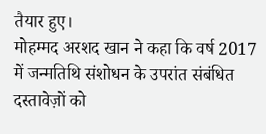तैयार हुए।
मोहम्मद अरशद खान ने कहा कि वर्ष 2017 में जन्मतिथि संशोधन के उपरांत संबंधित दस्तावेज़ों को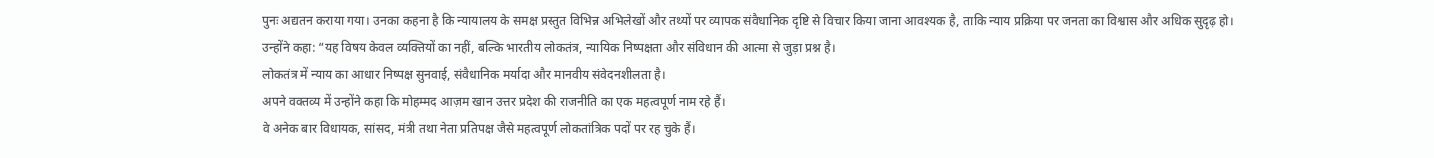पुनः अद्यतन कराया गया। उनका कहना है कि न्यायालय के समक्ष प्रस्तुत विभिन्न अभिलेखों और तथ्यों पर व्यापक संवैधानिक दृष्टि से विचार किया जाना आवश्यक है, ताकि न्याय प्रक्रिया पर जनता का विश्वास और अधिक सुदृढ़ हो।
उन्होंने कहा: “यह विषय केवल व्यक्तियों का नहीं, बल्कि भारतीय लोकतंत्र, न्यायिक निष्पक्षता और संविधान की आत्मा से जुड़ा प्रश्न है।
लोकतंत्र में न्याय का आधार निष्पक्ष सुनवाई, संवैधानिक मर्यादा और मानवीय संवेदनशीलता है।
अपने वक्तव्य में उन्होंने कहा कि मोहम्मद आज़म खान उत्तर प्रदेश की राजनीति का एक महत्वपूर्ण नाम रहे हैं।
वे अनेक बार विधायक, सांसद, मंत्री तथा नेता प्रतिपक्ष जैसे महत्वपूर्ण लोकतांत्रिक पदों पर रह चुके हैं।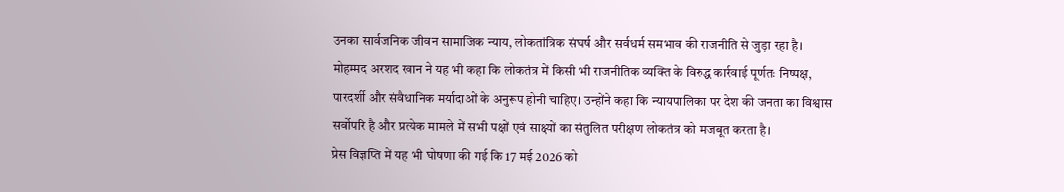उनका सार्वजनिक जीवन सामाजिक न्याय, लोकतांत्रिक संघर्ष और सर्वधर्म समभाव की राजनीति से जुड़ा रहा है।
मोहम्मद अरशद खान ने यह भी कहा कि लोकतंत्र में किसी भी राजनीतिक व्यक्ति के विरुद्ध कार्रवाई पूर्णतः निष्पक्ष, पारदर्शी और संवैधानिक मर्यादाओं के अनुरूप होनी चाहिए। उन्होंने कहा कि न्यायपालिका पर देश की जनता का विश्वास सर्वोपरि है और प्रत्येक मामले में सभी पक्षों एवं साक्ष्यों का संतुलित परीक्षण लोकतंत्र को मजबूत करता है।
प्रेस विज्ञप्ति में यह भी घोषणा की गई कि 17 मई 2026 को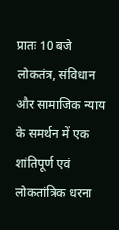प्रातः 10 बजे लोकतंत्र, संविधान और सामाजिक न्याय के समर्थन में एक शांतिपूर्ण एवं लोकतांत्रिक धरना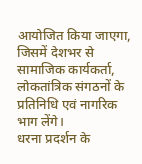आयोजित किया जाएगा, जिसमें देशभर से सामाजिक कार्यकर्ता, लोकतांत्रिक संगठनों के प्रतिनिधि एवं नागरिक भाग लेंगे।
धरना प्रदर्शन के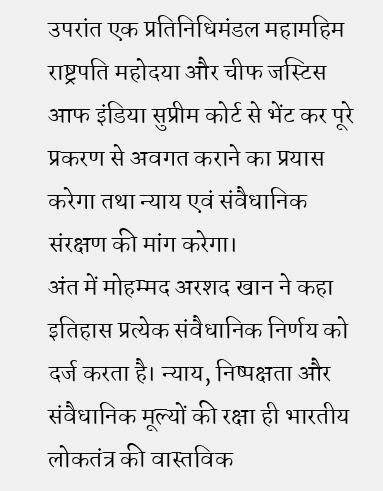उपरांत एक प्रतिनिधिमंडल महामहिम राष्ट्रपति महोदया और चीफ जस्टिस आफ इंडिया सुप्रीम कोर्ट से भेंट कर पूरे प्रकरण से अवगत कराने का प्रयास करेगा तथा न्याय एवं संवैधानिक संरक्षण की मांग करेगा।
अंत में मोहम्मद अरशद खान ने कहा इतिहास प्रत्येक संवैधानिक निर्णय को दर्ज करता है। न्याय, निष्पक्षता और संवैधानिक मूल्यों की रक्षा ही भारतीय लोकतंत्र की वास्तविक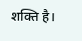शक्ति है।